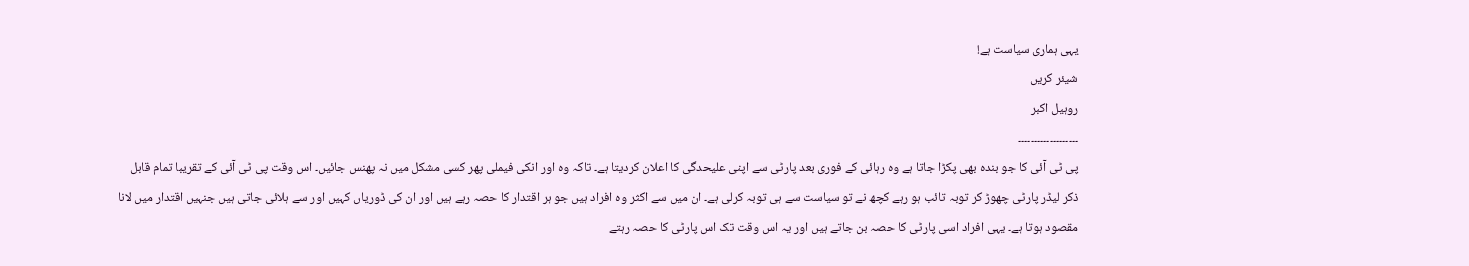یہی ہماری سیاست ہے!
شیئر کریں
روہیل اکبر
۔۔۔۔۔۔۔۔۔۔۔۔۔۔۔۔۔۔۔
پی ٹی آئی کا جو بندہ بھی پکڑا جاتا ہے وہ رہائی کے فوری بعد پارٹی سے اپنی علیحدگی کا اعلان کردیتا ہے۔ تاکہ وہ اور انکی فیملی پھر کسی مشکل میں نہ پھنس جائیں۔ اس وقت پی ٹی آئی کے تقریبا تمام قابل ذکر لیڈر پارٹی چھوڑ کر توبہ تائب ہو رہے کچھ نے تو سیاست سے ہی توبہ کرلی ہے۔ ان میں سے اکثر وہ افراد ہیں جو ہر اقتدار کا حصہ رہے ہیں اور ان کی ڈوریاں کہیں اور سے ہلائی جاتی ہیں جنہیں اقتدار میں لانا مقصود ہوتا ہے۔ یہی افراد اسی پارٹی کا حصہ بن جاتے ہیں اور یہ اس وقت تک اس پارٹی کا حصہ رہتے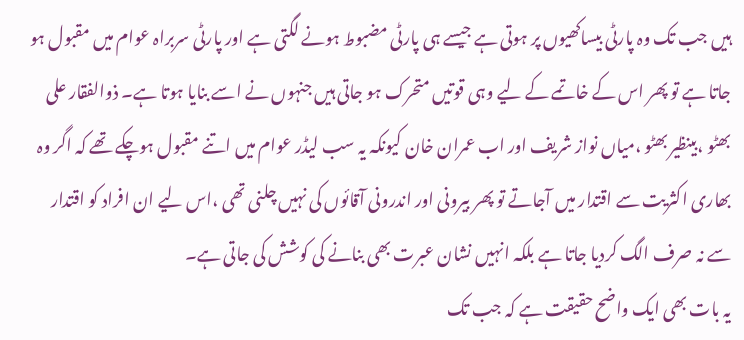ہیں جب تک وہ پارٹی بیساکھیوں پر ہوتی ہے جیسے ہی پارٹی مضبوط ہونے لگتی ہے اور پارٹی سربراہ عوام میں مقبول ہو جاتا ہے تو پھر اس کے خاتمے کے لیے وہی قوتیں متحرک ہو جاتی ہیں جنہوں نے اسے بنایا ہوتا ہے۔ ذوالفقار علی بھٹو ،بینظیر بھٹو ،میاں نواز شریف اور اب عمران خان کیونکہ یہ سب لیڈر عوام میں اتنے مقبول ہوچکے تھے کہ اگر وہ بھاری اکثریت سے اقتدار میں آجاتے تو پھر بیرونی اور اندرونی آقائوں کی نہیں چلنی تھی ،اس لیے ان افراد کو اقتدار سے نہ صرف الگ کردیا جاتا ہے بلکہ انہیں نشان عبرت بھی بنانے کی کوشش کی جاتی ہے۔
یہ بات بھی ایک واضح حقیقت ہے کہ جب تک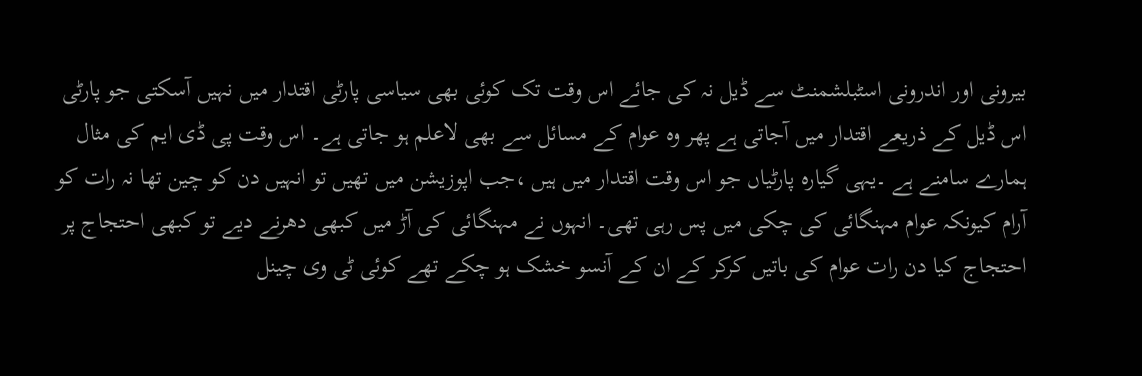بیرونی اور اندرونی اسٹبلشمنٹ سے ڈیل نہ کی جائے اس وقت تک کوئی بھی سیاسی پارٹی اقتدار میں نہیں آسکتی جو پارٹی اس ڈیل کے ذریعے اقتدار میں آجاتی ہے پھر وہ عوام کے مسائل سے بھی لاعلم ہو جاتی ہے۔ اس وقت پی ڈی ایم کی مثال ہمارے سامنے ہے ۔یہی گیارہ پارٹیاں جو اس وقت اقتدار میں ہیں ،جب اپوزیشن میں تھیں تو انہیں دن کو چین تھا نہ رات کو آرام کیونکہ عوام مہنگائی کی چکی میں پس رہی تھی۔ انہوں نے مہنگائی کی آڑ میں کبھی دھرنے دیے تو کبھی احتجاج پر احتجاج کیا دن رات عوام کی باتیں کرکر کے ان کے آنسو خشک ہو چکے تھے کوئی ٹی وی چینل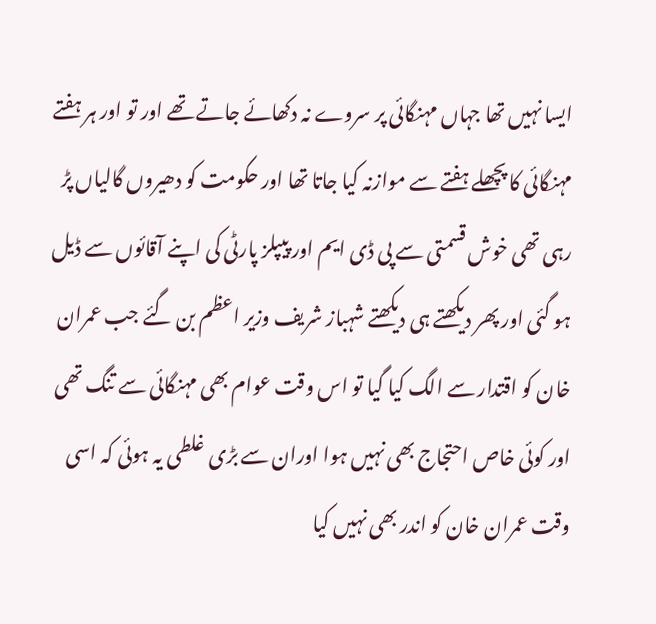ایسا نہیں تھا جہاں مہنگائی پر سروے نہ دکھائے جاتے تھے اور تو اور ہر ہفتے مہنگائی کا پچھلے ہفتے سے موازنہ کیا جاتا تھا اور حکومت کو دھیروں گالیاں پڑ رہی تھی خوش قسمتی سے پی ڈی ایم اور پیپلز پارٹی کی اپنے آقائوں سے ڈیل ہو گئی اور پھر دیکھتے ہی دیکھتے شہباز شریف وزیر اعظم بن گئے جب عمران خان کو اقتدار سے الگ کیا گیا تو اس وقت عوام بھی مہنگائی سے تنگ تھی اور کوئی خاص احتجاج بھی نہیں ہوا اوران سے بڑی غلطی یہ ہوئی کہ اسی وقت عمران خان کو اندر بھی نہیں کیا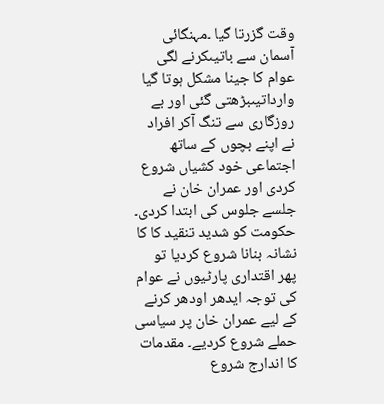وقت گزرتا گیا ۔مہنگائی آسمان سے باتیںکرنے لگی عوام کا جینا مشکل ہوتا گیا وارداتیںبڑھتی گئی اور بے روزگاری سے تنگ آکر افراد نے اپنے بچوں کے ساتھ اجتماعی خود کشیاں شروع کردی اور عمران خان نے جلسے جلوس کی ابتدا کردی۔ حکومت کو شدید تنقید کا کا نشانہ بنانا شروع کردیا تو پھر اقتداری پارٹیوں نے عوام کی توجہ ایدھر اودھر کرنے کے لیے عمران خان پر سیاسی حملے شروع کردیے۔ مقدمات کا اندارج شروع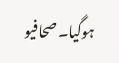ہوگیا۔صحافیو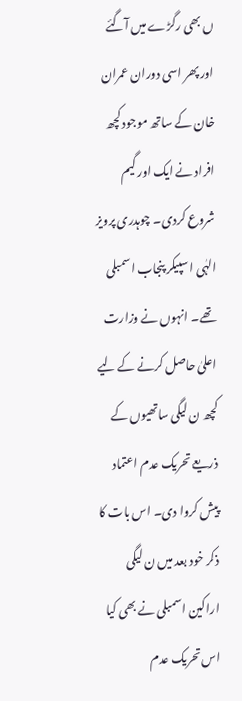ں بھی رگڑے میں آگئے اور پھر اسی دوران عمران خان کے ساتھ موجود کچھ افراد نے ایک اور گیم شروع کردی۔ چوہدری پرویز الہٰی ا سپیکر پنجاب اسمبلی تھے۔ انہوں نے وزارت اعلیٰ حاصل کرنے کے لیے کچھ ن لیگی ساتھیوں کے ذریعے تحریک عدم اعتماد پیش کروا دی۔ اس بات کا ذکر خود بعد میں ن لیگی اراکین اسمبلی نے بھی کیا اس تحریک عدم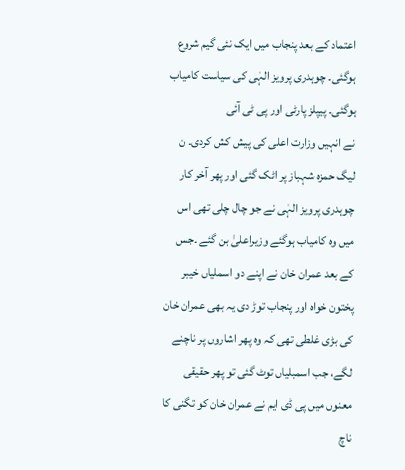اعتماد کے بعد پنجاب میں ایک نئی گیم شروع ہوگئی۔ چوہدری پرویز الہٰی کی سیاست کامیاب ہوگئی۔ پیپلز پارٹی اور پی ٹی آئی
نے انہیں وزارت اعلی کی پیش کش کردی۔ ن لیگ حمزہ شہباز پر اٹک گئی اور پھر آخر کار چوہدری پرویز الہٰی نے جو چال چلی تھی اس میں وہ کامیاب ہوگئے وزیراعلیٰ بن گئے ۔جس کے بعد عمران خان نے اپنے دو اسملیاں خیبر پختون خواہ اور پنجاب توڑ دی یہ بھی عمران خان کی بڑی غلطی تھی کہ وہ پھر اشاروں پر ناچنے لگے، جب اسمبلیاں توٹ گئی تو پھر حقیقی معنوں میں پی ڈی ایم نے عمران خان کو تگنی کا ناچ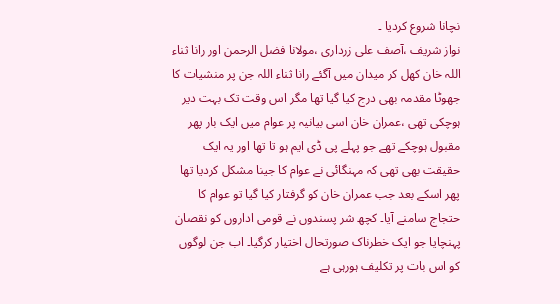نچانا شروع کردیا ۔
نواز شریف ،آصف علی زرداری ،مولانا فضل الرحمن اور رانا ثناء اللہ خان کھل کر میدان میں آگئے رانا ثناء اللہ جن پر منشیات کا جھوٹا مقدمہ بھی درج کیا گیا تھا مگر اس وقت تک بہت دیر ہوچکی تھی ،عمران خان اسی بیانیہ پر عوام میں ایک بار پھر مقبول ہوچکے تھے جو پہلے پی ڈی ایم ہو تا تھا اور یہ ایک حقیقت بھی تھی کہ مہنگائی نے عوام کا جینا مشکل کردیا تھا پھر اسکے بعد جب عمران خان کو گرفتار کیا گیا تو عوام کا حتجاج سامنے آیا۔ کچھ شر پسندوں نے قومی اداروں کو نقصان پہنچایا جو ایک خطرناک صورتحال اختیار کرگیا۔ اب جن لوگوں کو اس بات پر تکلیف ہورہی ہے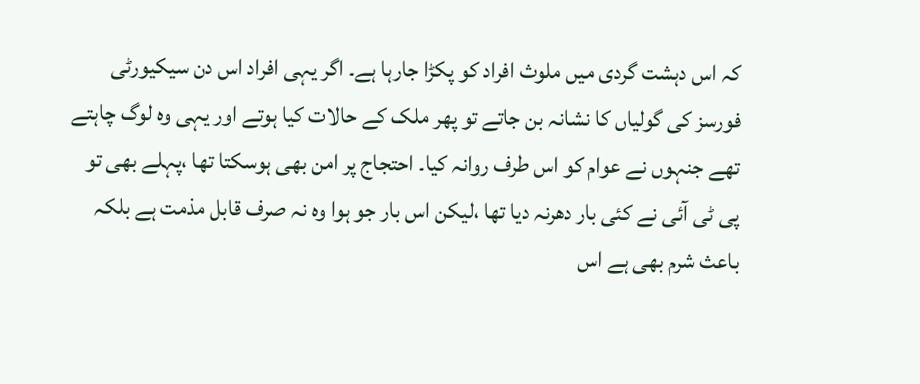کہ اس دہشت گردی میں ملوث افراد کو پکڑا جارہا ہے۔ اگر یہی افراد اس دن سیکیورٹی فورسز کی گولیاں کا نشانہ بن جاتے تو پھر ملک کے حالات کیا ہوتے اور یہی وہ لوگ چاہتے تھے جنہوں نے عوام کو اس طرف روانہ کیا۔ احتجاج پر امن بھی ہوسکتا تھا ،پہلے بھی تو پی ٹی آئی نے کئی بار دھرنہ دیا تھا ،لیکن اس بار جو ہوا وہ نہ صرف قابل مذمت ہے بلکہ باعث شرم بھی ہے اس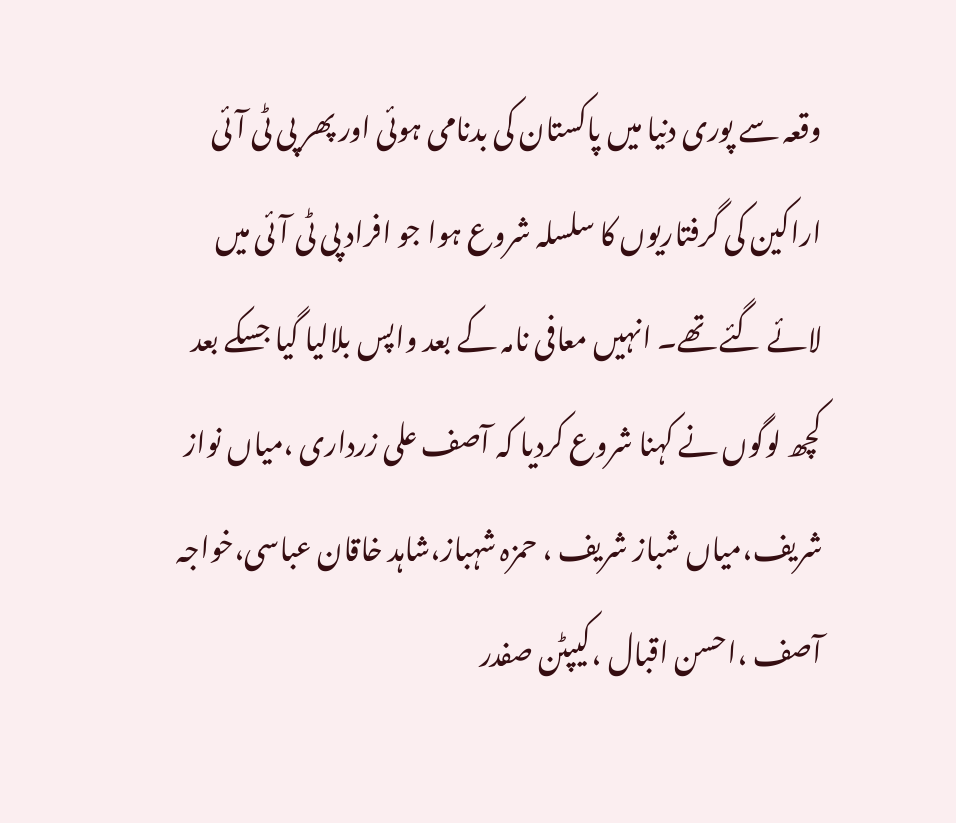وقعہ سے پوری دنیا میں پاکستان کی بدنامی ہوئی اور پھر پی ٹی آئی اراکین کی گرفتاریوں کا سلسلہ شروع ہوا جو افراد پی ٹی آئی میں لائے گئے تھے۔ انہیں معافی نامہ کے بعد واپس بلالیا گیا جسکے بعد کچھ لوگوں نے کہنا شروع کردیا کہ آصف علی زرداری ،میاں نواز شریف،میاں شباز شریف ، حمزہ شہباز،شاہد خاقان عباسی،خواجہ آصف ،احسن اقبال ،کیپٹن صفدر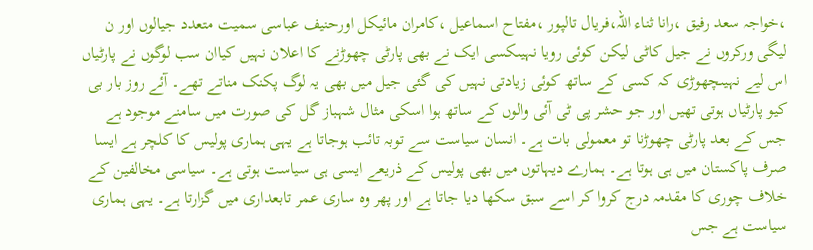،خواجہ سعد رفیق ،رانا ثناء اللہ،فریال تالپور ،مفتاح اسماعیل ،کامران مائیکل اورحنیف عباسی سمیت متعدد جیالوں اور ن لیگی ورکروں نے جیل کاٹی لیکن کوئی رویا نہیںکسی ایک نے بھی پارٹی چھوڑنے کا اعلان نہیں کیاان سب لوگوں نے پارٹیاں اس لیے نہیںچھوڑی کہ کسی کے ساتھ کوئی زیادتی نہیں کی گئی جیل میں بھی یہ لوگ پکنک مناتے تھے۔ آئے روز بار بی کیو پارٹیاں ہوتی تھیں اور جو حشر پی ٹی آئی والوں کے ساتھ ہوا اسکی مثال شہباز گل کی صورت میں سامنے موجود ہے جس کے بعد پارٹی چھوڑنا تو معمولی بات ہے۔ انسان سیاست سے توبہ تائب ہوجاتا ہے یہی ہماری پولیس کا کلچر ہے ایسا صرف پاکستان میں ہی ہوتا ہے۔ ہمارے دیہاتوں میں بھی پولیس کے ذریعے ایسی ہی سیاست ہوتی ہے۔ سیاسی مخالفین کے خلاف چوری کا مقدمہ درج کروا کر اسے سبق سکھا دیا جاتا ہے اور پھر وہ ساری عمر تابعداری میں گزارتا ہے۔ یہی ہماری سیاست ہے جس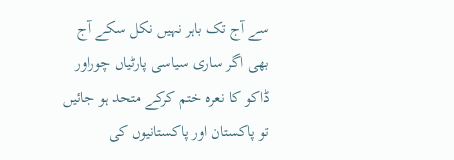سے آج تک باہر نہیں نکل سکے آج بھی اگر ساری سیاسی پارٹیاں چوراور ڈاکو کا نعرہ ختم کرکے متحد ہو جائیں تو پاکستان اور پاکستانیوں کی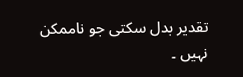تقدیر بدل سکتی جو ناممکن نہیں ۔